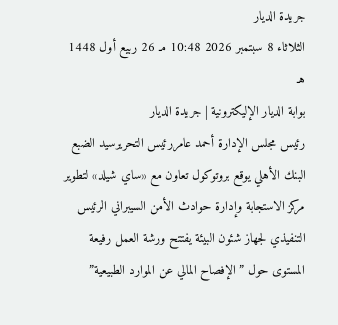جريدة الديار
الثلاثاء 8 سبتمبر 2026 10:48 مـ 26 ربيع أول 1448 هـ
بوابة الديار الإليكترونية | جريدة الديار
رئيس مجلس الإدارة أحمد عامررئيس التحريرسيد الضبع
البنك الأهلي يوقع بروتوكول تعاون مع «ساي شيلد» لتطوير مركز الاستجابة وإدارة حوادث الأمن السيبراني الرئيس التنفيذي لجهاز شئون البيئة يفتتح ورشة العمل رفيعة المستوى حول ”الإفصاح المالي عن الموارد الطبيعية”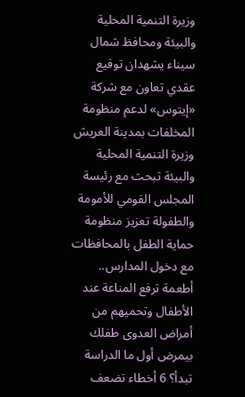وزيرة التنمية المحلية والبيئة ومحافظ شمال سيناء يشهدان توقيع عقدي تعاون مع شركة «إيتوس» لدعم منظومة المخلفات بمدينة العريش وزيرة التنمية المحلية والبيئة تبحث مع رئيسة المجلس القومي للأمومة والطفولة تعزيز منظومة حماية الطفل بالمحافظات مع دخول المدارس.. أطعمة ترفع المناعة عند الأطفال وتحميهم من أمراض العدوى طفلك بيمرض أول ما الدراسة تبدأ؟ 6 أخطاء تضعف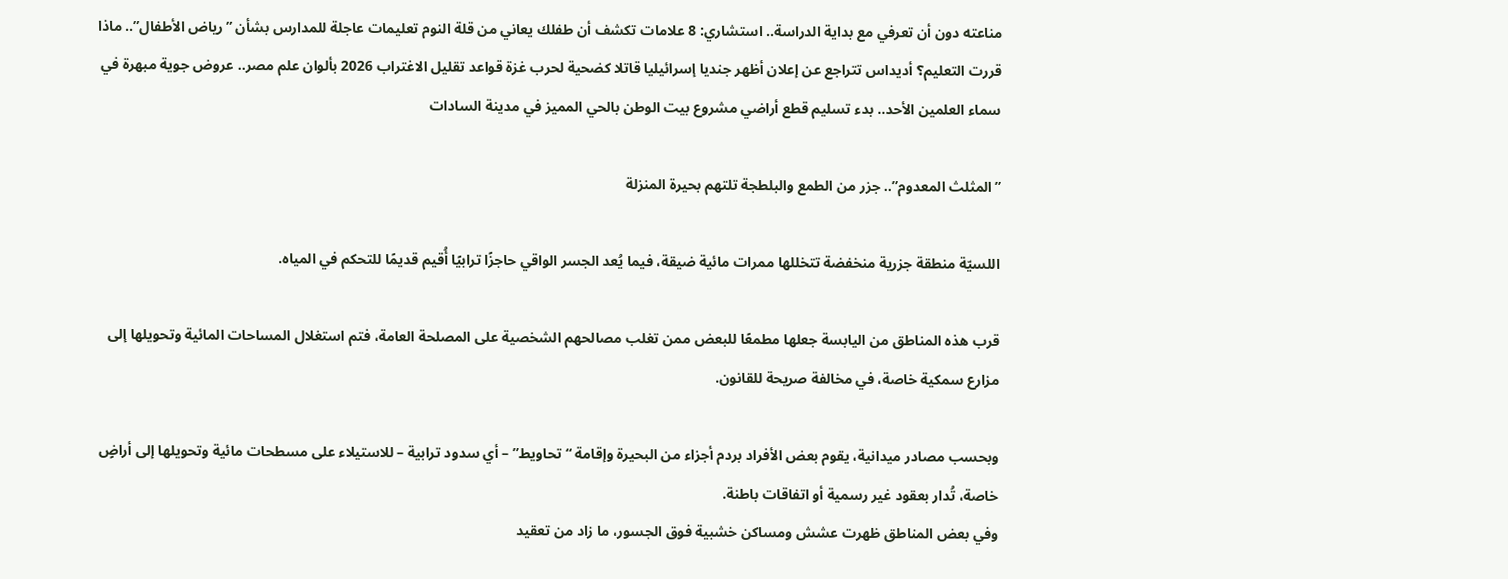مناعته دون أن تعرفي مع بداية الدراسة.. استشاري: 8 علامات تكشف أن طفلك يعاني من قلة النوم تعليمات عاجلة للمدارس بشأن ”رياض الأطفال”.. ماذا قررت التعليم؟ أديداس تتراجع عن إعلان أظهر جنديا إسرائيليا قاتلا كضحية لحرب غزة قواعد تقليل الاغتراب 2026 بألوان علم مصر.. عروض جوية مبهرة في سماء العلمين الأحد.. بدء تسليم قطع أراضي مشروع بيت الوطن بالحي المميز في مدينة السادات

”المثلث المعدوم”.. جزر من الطمع والبلطجة تلتهم بحيرة المنزلة

اللسيّة منطقة جزرية منخفضة تتخللها ممرات مائية ضيقة، فيما يُعد الجسر الواقي حاجزًا ترابيًا أُقيم قديمًا للتحكم في المياه.

قرب هذه المناطق من اليابسة جعلها مطمعًا للبعض ممن تغلب مصالحهم الشخصية على المصلحة العامة، فتم استغلال المساحات المائية وتحويلها إلى مزارع سمكية خاصة، في مخالفة صريحة للقانون.

وبحسب مصادر ميدانية، يقوم بعض الأفراد بردم أجزاء من البحيرة وإقامة “تحاويط” – أي سدود ترابية – للاستيلاء على مسطحات مائية وتحويلها إلى أراضٍ خاصة، تُدار بعقود غير رسمية أو اتفاقات باطنة.
وفي بعض المناطق ظهرت عشش ومساكن خشبية فوق الجسور، ما زاد من تعقيد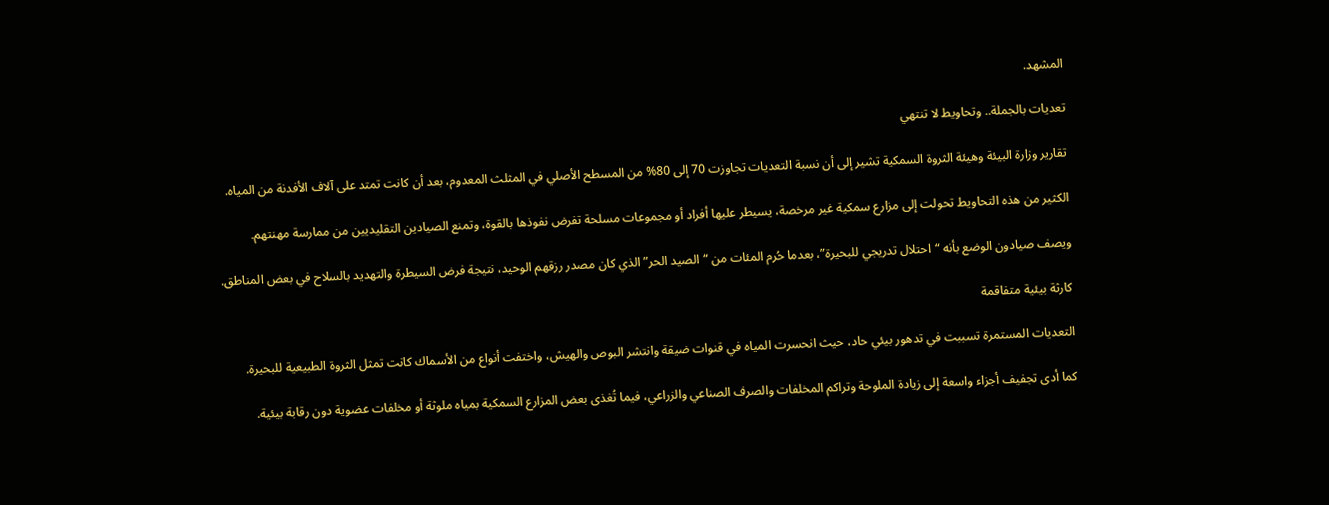المشهد.

تعديات بالجملة.. وتحاويط لا تنتهي

تقارير وزارة البيئة وهيئة الثروة السمكية تشير إلى أن نسبة التعديات تجاوزت 70 إلى 80% من المسطح الأصلي في المثلث المعدوم، بعد أن كانت تمتد على آلاف الأفدنة من المياه.

الكثير من هذه التحاويط تحولت إلى مزارع سمكية غير مرخصة، يسيطر عليها أفراد أو مجموعات مسلحة تفرض نفوذها بالقوة، وتمنع الصيادين التقليديين من ممارسة مهنتهم.

ويصف صيادون الوضع بأنه “احتلال تدريجي للبحيرة”، بعدما حُرم المئات من “الصيد الحر” الذي كان مصدر رزقهم الوحيد، نتيجة فرض السيطرة والتهديد بالسلاح في بعض المناطق.

كارثة بيئية متفاقمة

التعديات المستمرة تسببت في تدهور بيئي حاد، حيث انحسرت المياه في قنوات ضيقة وانتشر البوص والهيش، واختفت أنواع من الأسماك كانت تمثل الثروة الطبيعية للبحيرة.

كما أدى تجفيف أجزاء واسعة إلى زيادة الملوحة وتراكم المخلفات والصرف الصناعي والزراعي، فيما تُغذى بعض المزارع السمكية بمياه ملوثة أو مخلفات عضوية دون رقابة بيئية.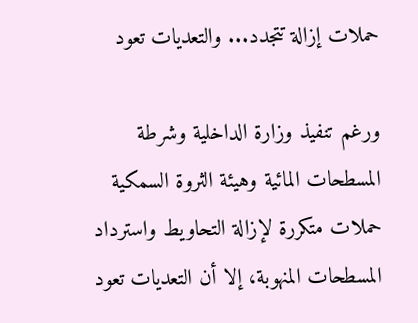حملات إزالة تتجدد... والتعديات تعود

ورغم تنفيذ وزارة الداخلية وشرطة المسطحات المائية وهيئة الثروة السمكية حملات متكررة لإزالة التحاويط واسترداد المسطحات المنهوبة، إلا أن التعديات تعود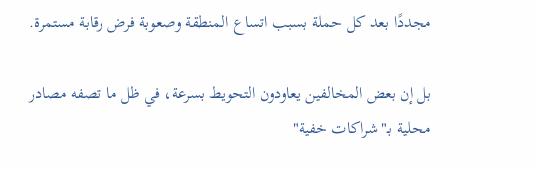مجددًا بعد كل حملة بسبب اتساع المنطقة وصعوبة فرض رقابة مستمرة.

بل إن بعض المخالفين يعاودون التحويط بسرعة، في ظل ما تصفه مصادر محلية بـ"شراكات خفية"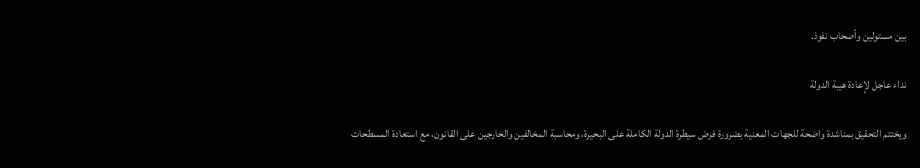بين مستولين وأصحاب نفوذ.

نداء عاجل لإعادة هيبة الدولة

ويختتم التحقيق بمناشدة واضحة للجهات المعنية بضرورة فرض سيطرة الدولة الكاملة على البحيرة، ومحاسبة المخالفين والخارجين على القانون، مع استعادة المسطحات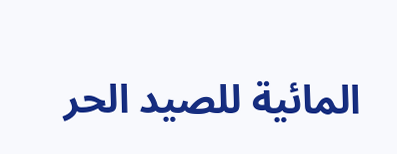المائية للصيد الحر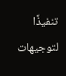تنفيذًا لتوجيهات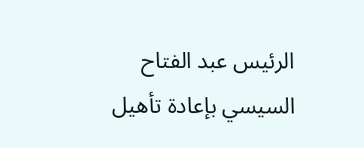الرئيس عبد الفتاح السيسي بإعادة تأهيل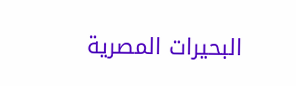البحيرات المصرية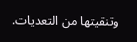وتنقيتها من التعديات.